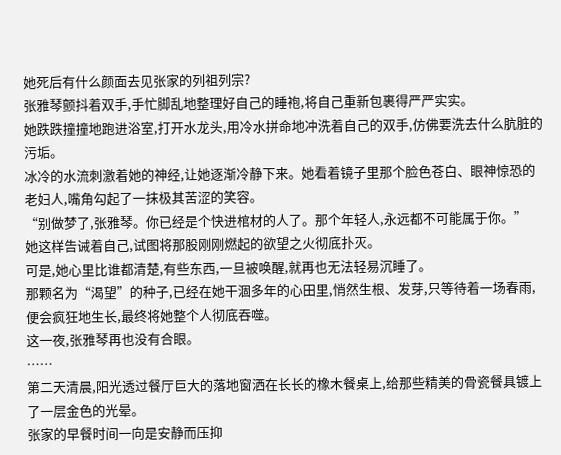她死后有什么颜面去见张家的列祖列宗?
张雅琴颤抖着双手,手忙脚乱地整理好自己的睡袍,将自己重新包裹得严严实实。
她跌跌撞撞地跑进浴室,打开水龙头,用冷水拼命地冲洗着自己的双手,仿佛要洗去什么肮脏的污垢。
冰冷的水流刺激着她的神经,让她逐渐冷静下来。她看着镜子里那个脸色苍白、眼神惊恐的老妇人,嘴角勾起了一抹极其苦涩的笑容。
“别做梦了,张雅琴。你已经是个快进棺材的人了。那个年轻人,永远都不可能属于你。”
她这样告诫着自己,试图将那股刚刚燃起的欲望之火彻底扑灭。
可是,她心里比谁都清楚,有些东西,一旦被唤醒,就再也无法轻易沉睡了。
那颗名为“渴望”的种子,已经在她干涸多年的心田里,悄然生根、发芽,只等待着一场春雨,便会疯狂地生长,最终将她整个人彻底吞噬。
这一夜,张雅琴再也没有合眼。
……
第二天清晨,阳光透过餐厅巨大的落地窗洒在长长的橡木餐桌上,给那些精美的骨瓷餐具镀上了一层金色的光晕。
张家的早餐时间一向是安静而压抑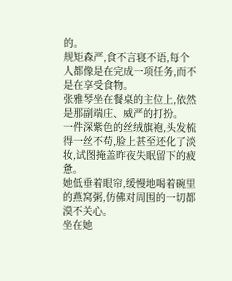的。
规矩森严,食不言寝不语,每个人都像是在完成一项任务,而不是在享受食物。
张雅琴坐在餐桌的主位上,依然是那副端庄、威严的打扮。
一件深紫色的丝绒旗袍,头发梳得一丝不苟,脸上甚至还化了淡妆,试图掩盖昨夜失眠留下的疲惫。
她低垂着眼帘,缓慢地喝着碗里的燕窝粥,仿佛对周围的一切都漠不关心。
坐在她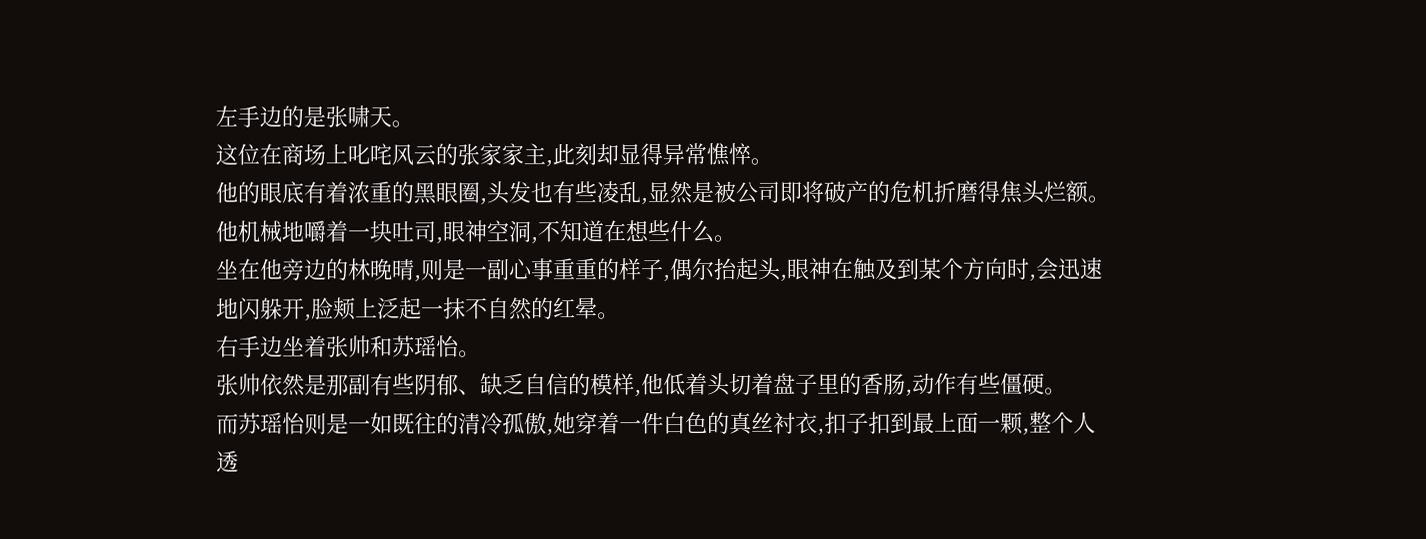左手边的是张啸天。
这位在商场上叱咤风云的张家家主,此刻却显得异常憔悴。
他的眼底有着浓重的黑眼圈,头发也有些凌乱,显然是被公司即将破产的危机折磨得焦头烂额。
他机械地嚼着一块吐司,眼神空洞,不知道在想些什么。
坐在他旁边的林晚晴,则是一副心事重重的样子,偶尔抬起头,眼神在触及到某个方向时,会迅速地闪躲开,脸颊上泛起一抹不自然的红晕。
右手边坐着张帅和苏瑶怡。
张帅依然是那副有些阴郁、缺乏自信的模样,他低着头切着盘子里的香肠,动作有些僵硬。
而苏瑶怡则是一如既往的清冷孤傲,她穿着一件白色的真丝衬衣,扣子扣到最上面一颗,整个人透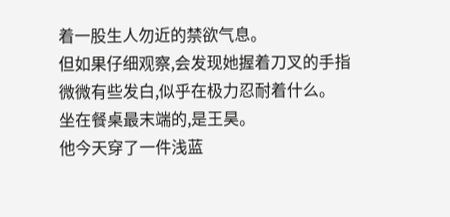着一股生人勿近的禁欲气息。
但如果仔细观察,会发现她握着刀叉的手指微微有些发白,似乎在极力忍耐着什么。
坐在餐桌最末端的,是王昊。
他今天穿了一件浅蓝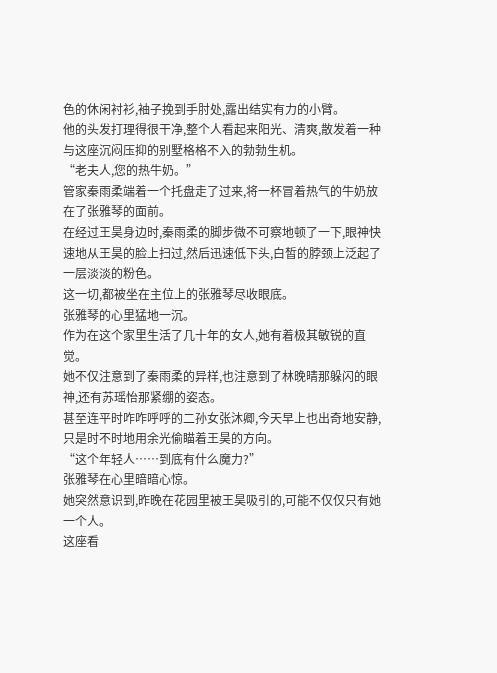色的休闲衬衫,袖子挽到手肘处,露出结实有力的小臂。
他的头发打理得很干净,整个人看起来阳光、清爽,散发着一种与这座沉闷压抑的别墅格格不入的勃勃生机。
“老夫人,您的热牛奶。”
管家秦雨柔端着一个托盘走了过来,将一杯冒着热气的牛奶放在了张雅琴的面前。
在经过王昊身边时,秦雨柔的脚步微不可察地顿了一下,眼神快速地从王昊的脸上扫过,然后迅速低下头,白皙的脖颈上泛起了一层淡淡的粉色。
这一切,都被坐在主位上的张雅琴尽收眼底。
张雅琴的心里猛地一沉。
作为在这个家里生活了几十年的女人,她有着极其敏锐的直觉。
她不仅注意到了秦雨柔的异样,也注意到了林晚晴那躲闪的眼神,还有苏瑶怡那紧绷的姿态。
甚至连平时咋咋呼呼的二孙女张沐卿,今天早上也出奇地安静,只是时不时地用余光偷瞄着王昊的方向。
“这个年轻人……到底有什么魔力?”
张雅琴在心里暗暗心惊。
她突然意识到,昨晚在花园里被王昊吸引的,可能不仅仅只有她一个人。
这座看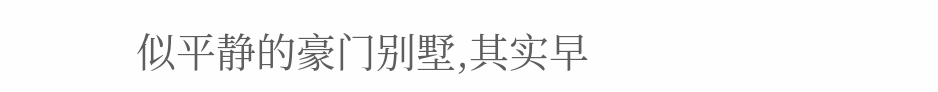似平静的豪门别墅,其实早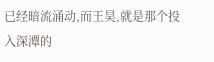已经暗流涌动,而王昊,就是那个投入深潭的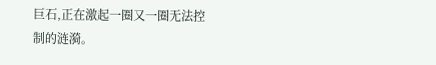巨石,正在激起一圈又一圈无法控制的涟漪。